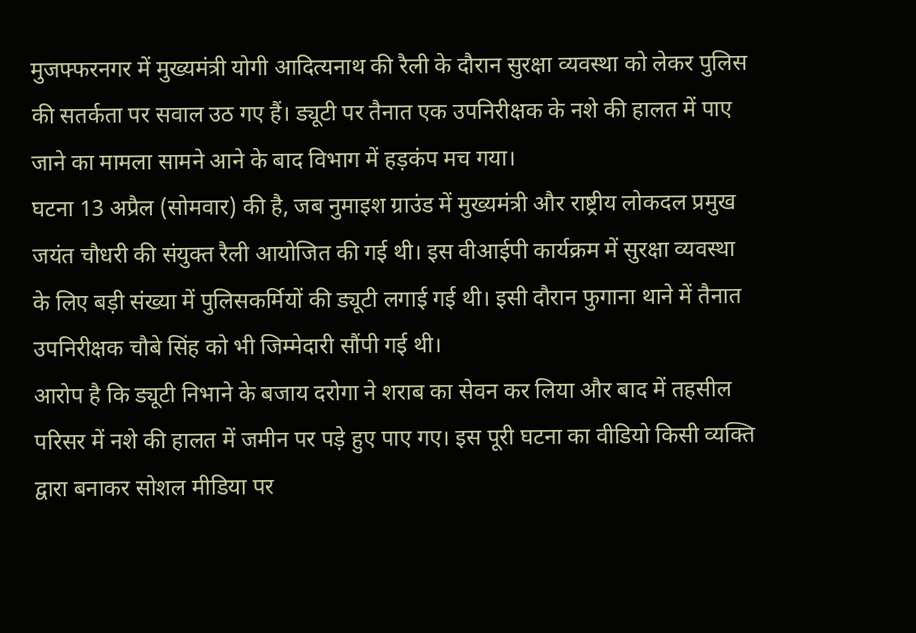मुजफ्फरनगर में मुख्यमंत्री योगी आदित्यनाथ की रैली के दौरान सुरक्षा व्यवस्था को लेकर पुलिस की सतर्कता पर सवाल उठ गए हैं। ड्यूटी पर तैनात एक उपनिरीक्षक के नशे की हालत में पाए जाने का मामला सामने आने के बाद विभाग में हड़कंप मच गया।
घटना 13 अप्रैल (सोमवार) की है, जब नुमाइश ग्राउंड में मुख्यमंत्री और राष्ट्रीय लोकदल प्रमुख जयंत चौधरी की संयुक्त रैली आयोजित की गई थी। इस वीआईपी कार्यक्रम में सुरक्षा व्यवस्था के लिए बड़ी संख्या में पुलिसकर्मियों की ड्यूटी लगाई गई थी। इसी दौरान फुगाना थाने में तैनात उपनिरीक्षक चौबे सिंह को भी जिम्मेदारी सौंपी गई थी।
आरोप है कि ड्यूटी निभाने के बजाय दरोगा ने शराब का सेवन कर लिया और बाद में तहसील परिसर में नशे की हालत में जमीन पर पड़े हुए पाए गए। इस पूरी घटना का वीडियो किसी व्यक्ति द्वारा बनाकर सोशल मीडिया पर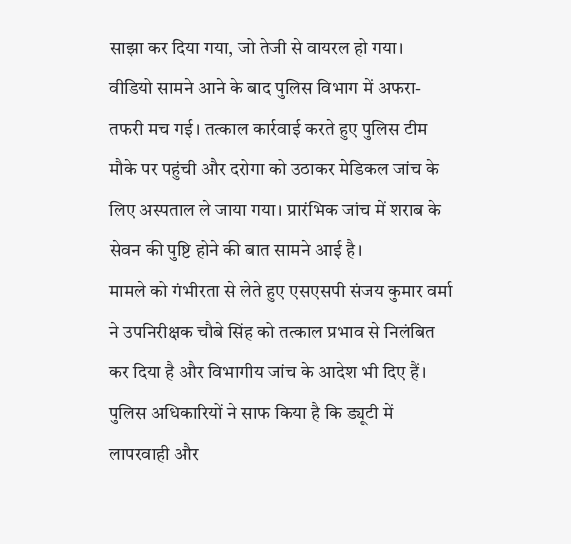साझा कर दिया गया, जो तेजी से वायरल हो गया।
वीडियो सामने आने के बाद पुलिस विभाग में अफरा-तफरी मच गई। तत्काल कार्रवाई करते हुए पुलिस टीम मौके पर पहुंची और दरोगा को उठाकर मेडिकल जांच के लिए अस्पताल ले जाया गया। प्रारंभिक जांच में शराब के सेवन की पुष्टि होने की बात सामने आई है।
मामले को गंभीरता से लेते हुए एसएसपी संजय कुमार वर्मा ने उपनिरीक्षक चौबे सिंह को तत्काल प्रभाव से निलंबित कर दिया है और विभागीय जांच के आदेश भी दिए हैं। पुलिस अधिकारियों ने साफ किया है कि ड्यूटी में लापरवाही और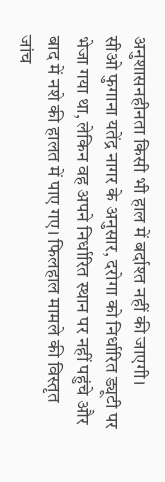अनुशासनहीनता किसी भी हाल में बर्दाश्त नहीं की जाएगी।
सीओ फुगाना यतेंद्र नागर के अनुसार, दरोगा को निर्धारित ड्यूटी पर भेजा गया था, लेकिन वह अपने निर्धारित स्थान पर नहीं पहुंचे और बाद में नशे की हालत में पाए गए। फिलहाल मामले की विस्तृत जांच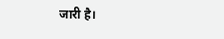जारी है।